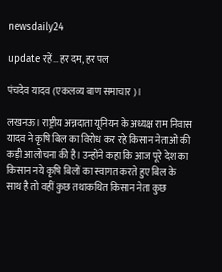newsdaily24

update रहें…हर दम, हर पल

पंचदेव यादव (एकलव्य बाण समाचार)।

लखनऊ। राष्ट्रीय अन्नदाता यूनियन के अध्यक्ष राम निवास यादव ने कृषि बिल का विरोध कर रहे किसान नेताओं की कड़ी आलोचना की है। उन्होंने कहा कि आज पूरे देश का किसान नये कृषि बिलों का स्वागत करते हुए बिल के साथ है तो वहीं कुछ तथाकथित किसान नेता कुछ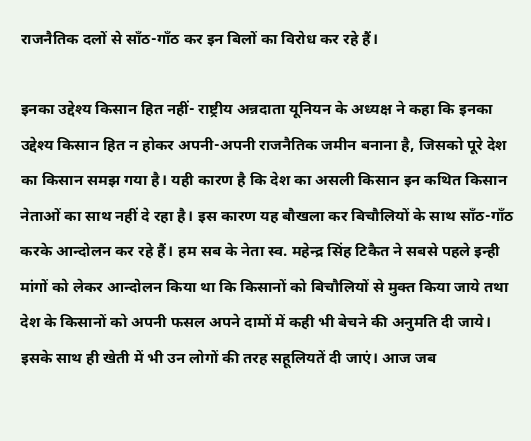राजनैतिक दलों से साँठ-गाँठ कर इन बिलों का विरोध कर रहे हैं।

इनका उद्देश्य किसान हित नहीं- राष्ट्रीय अन्नदाता यूनियन के अध्यक्ष ने कहा कि इनका उद्देश्य किसान हित न होकर अपनी-अपनी राजनैतिक जमीन बनाना है, जिसको पूरे देश का किसान समझ गया है। यही कारण है कि देश का असली किसान इन कथित किसान नेताओं का साथ नहीं दे रहा है। इस कारण यह बौखला कर बिचौलियों के साथ साँठ-गाँठ करके आन्दोलन कर रहे हैं। हम सब के नेता स्व. महेन्द्र सिंह टिकैत ने सबसे पहले इन्ही मांगों को लेकर आन्दोलन किया था कि किसानों को बिचौलियों से मुक्त किया जाये तथा देश के किसानों को अपनी फसल अपने दामों में कही भी बेचने की अनुमति दी जाये। इसके साथ ही खेती में भी उन लोगों की तरह सहूलियतें दी जाएं। आज जब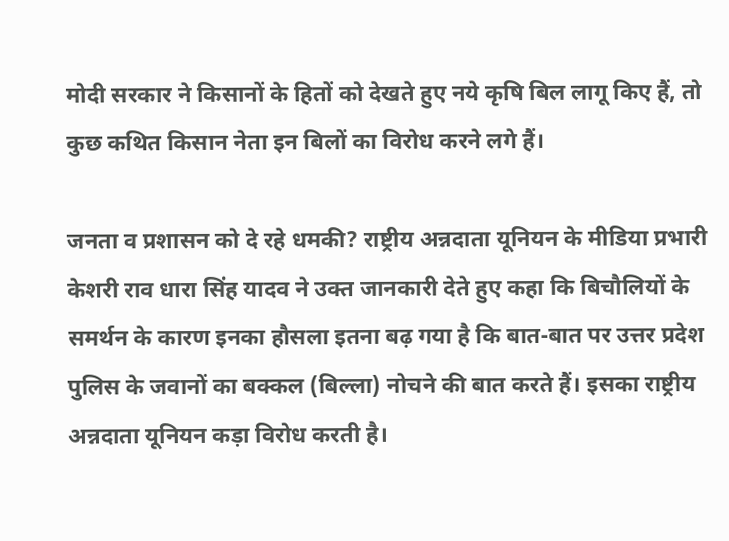मोदी सरकार ने किसानों के हितों को देखते हुए नये कृषि बिल लागू किए हैं, तो कुछ कथित किसान नेता इन बिलों का विरोध करने लगे हैं।

जनता व प्रशासन को दे रहे धमकी? राष्ट्रीय अन्नदाता यूनियन के मीडिया प्रभारी केशरी राव धारा सिंह यादव ने उक्त जानकारी देते हुए कहा कि बिचौलियों के समर्थन के कारण इनका हौसला इतना बढ़ गया है कि बात-बात पर उत्तर प्रदेश पुलिस के जवानों का बक्कल (बिल्ला) नोचने की बात करते हैं। इसका राष्ट्रीय अन्नदाता यूनियन कड़ा विरोध करती है।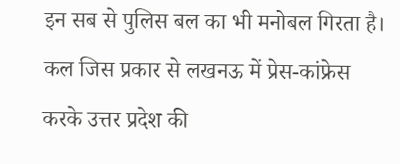इन सब से पुलिस बल का भी मनोबल गिरता है। कल जिस प्रकार से लखनऊ में प्रेस-कांफ्रेस करके उत्तर प्रदेश की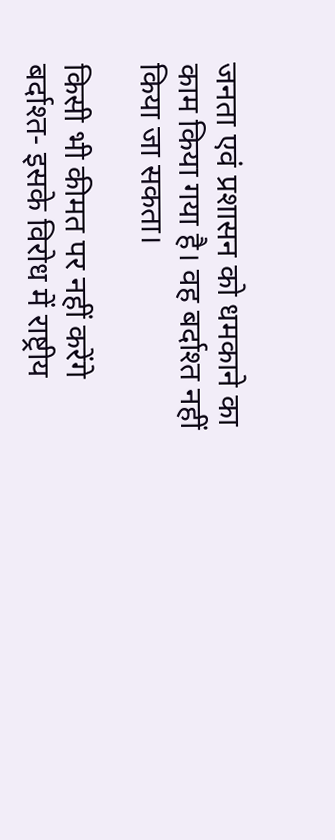जनता एवं प्रशासन को धमकाने का काम किया गया है। वह बर्दाश्त नहीं किया जा सकता।

किसी भी कीमत पर नहीं करेंगे बर्दाश्त- इसके विरोध में राष्ट्रीय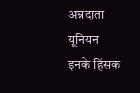अन्नदाता यूनियन इनके हिंसक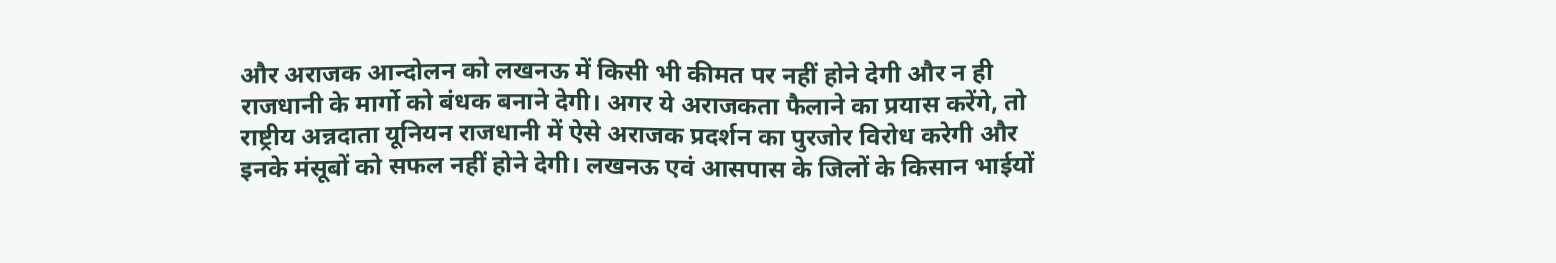और अराजक आन्दोलन को लखनऊ में किसी भी कीमत पर नहीं होने देगी और न ही राजधानी के मार्गो को बंधक बनाने देगी। अगर ये अराजकता फैलाने का प्रयास करेंगे, तो राष्ट्रीय अन्नदाता यूनियन राजधानी में ऐसे अराजक प्रदर्शन का पुरजोर विरोध करेगी और इनके मंसूबों को सफल नहीं होने देगी। लखनऊ एवं आसपास के जिलों के किसान भाईयों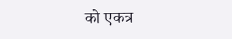को एकत्र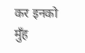कर इनको मुँह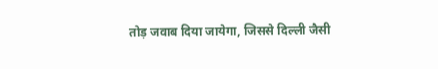तोड़ जवाब दिया जायेगा, जिससे दिल्ली जैसी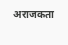अराजकता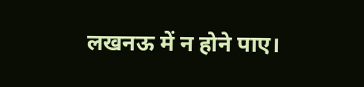लखनऊ में न होने पाए।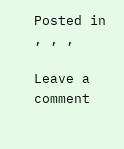Posted in , , ,

Leave a comment